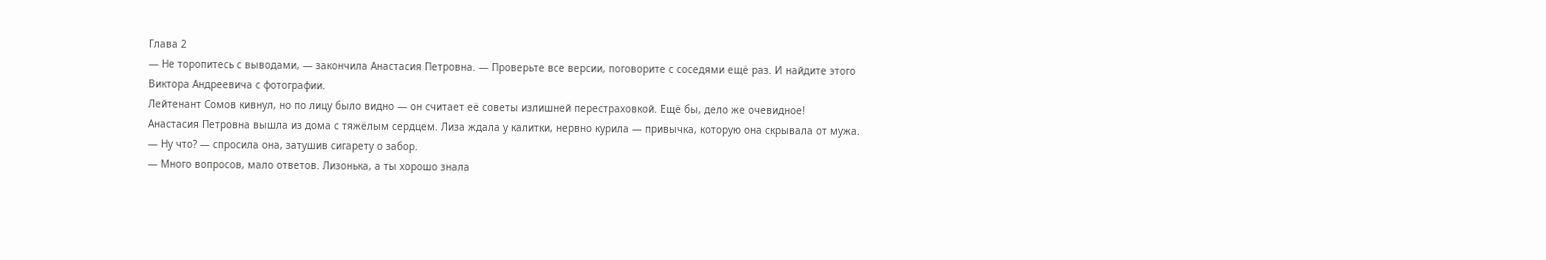Глава 2
— Не торопитесь с выводами, — закончила Анастасия Петровна. — Проверьте все версии, поговорите с соседями ещё раз. И найдите этого Виктора Андреевича с фотографии.
Лейтенант Сомов кивнул, но по лицу было видно — он считает её советы излишней перестраховкой. Ещё бы, дело же очевидное!
Анастасия Петровна вышла из дома с тяжёлым сердцем. Лиза ждала у калитки, нервно курила — привычка, которую она скрывала от мужа.
— Ну что? — спросила она, затушив сигарету о забор.
— Много вопросов, мало ответов. Лизонька, а ты хорошо знала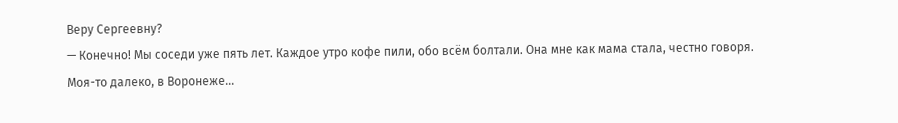Веру Сергеевну?
— Конечно! Мы соседи уже пять лет. Каждое утро кофе пили, обо всём болтали. Она мне как мама стала, честно говоря. Моя-то далеко, в Воронеже...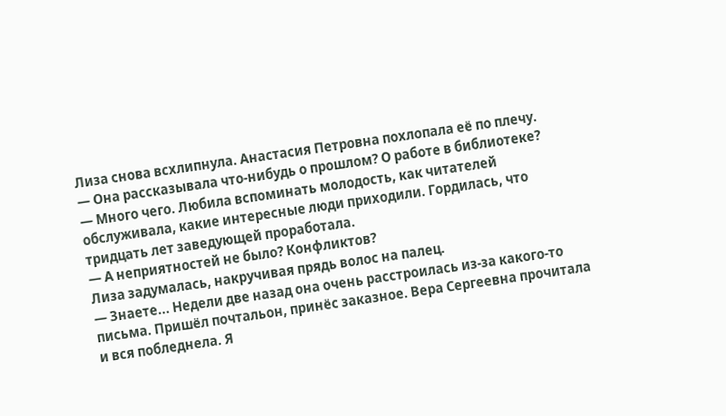Лиза снова всхлипнула. Анастасия Петровна похлопала её по плечу.
— Она рассказывала что-нибудь о прошлом? О работе в библиотеке?
— Много чего. Любила вспоминать молодость, как читателей обслуживала, какие интересные люди приходили. Гордилась, что тридцать лет заведующей проработала.
— А неприятностей не было? Конфликтов?
Лиза задумалась, накручивая прядь волос на палец.
— Знаете... Недели две назад она очень расстроилась из-за какого-то письма. Пришёл почтальон, принёс заказное. Вера Сергеевна прочитала и вся побледнела. Я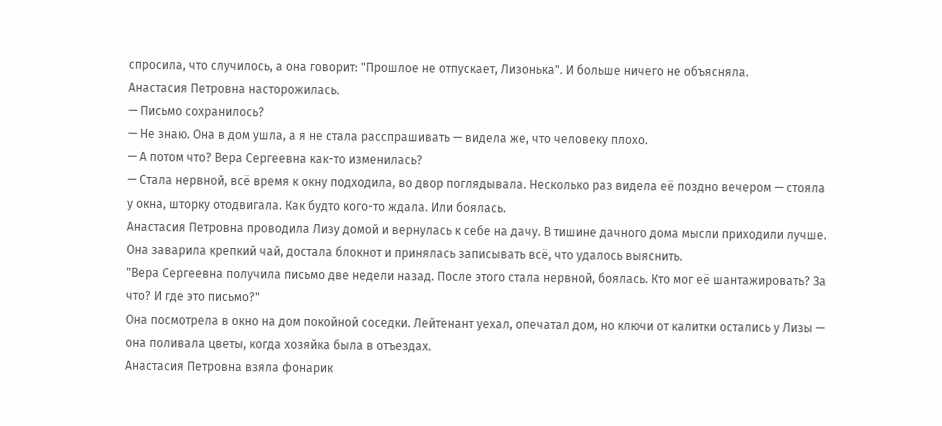спросила, что случилось, а она говорит: "Прошлое не отпускает, Лизонька". И больше ничего не объясняла.
Анастасия Петровна насторожилась.
— Письмо сохранилось?
— Не знаю. Она в дом ушла, а я не стала расспрашивать — видела же, что человеку плохо.
— А потом что? Вера Сергеевна как-то изменилась?
— Стала нервной, всё время к окну подходила, во двор поглядывала. Несколько раз видела её поздно вечером — стояла у окна, шторку отодвигала. Как будто кого-то ждала. Или боялась.
Анастасия Петровна проводила Лизу домой и вернулась к себе на дачу. В тишине дачного дома мысли приходили лучше. Она заварила крепкий чай, достала блокнот и принялась записывать всё, что удалось выяснить.
"Вера Сергеевна получила письмо две недели назад. После этого стала нервной, боялась. Кто мог её шантажировать? За что? И где это письмо?"
Она посмотрела в окно на дом покойной соседки. Лейтенант уехал, опечатал дом, но ключи от калитки остались у Лизы — она поливала цветы, когда хозяйка была в отъездах.
Анастасия Петровна взяла фонарик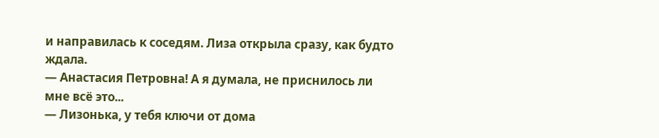и направилась к соседям. Лиза открыла сразу, как будто ждала.
— Анастасия Петровна! А я думала, не приснилось ли мне всё это...
— Лизонька, у тебя ключи от дома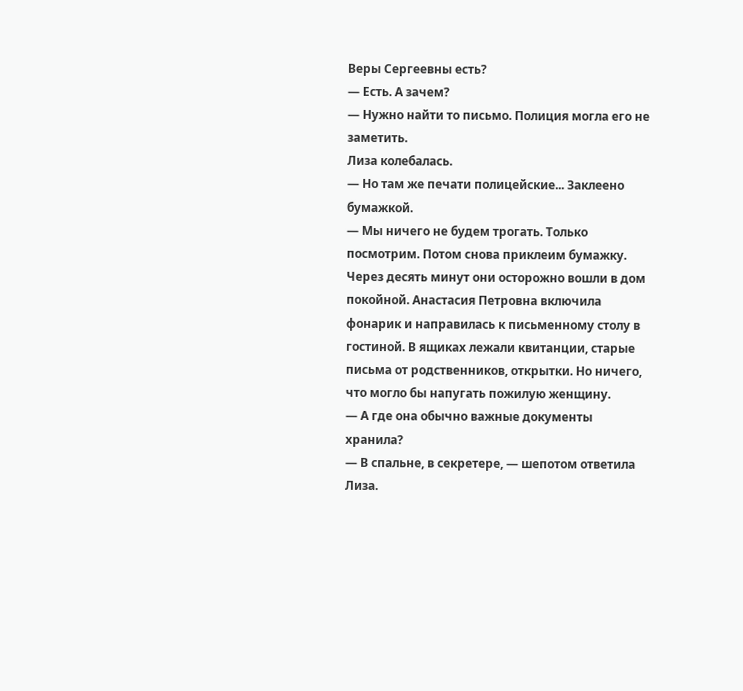Веры Сергеевны есть?
— Есть. А зачем?
— Нужно найти то письмо. Полиция могла его не заметить.
Лиза колебалась.
— Но там же печати полицейские... Заклеено бумажкой.
— Мы ничего не будем трогать. Только посмотрим. Потом снова приклеим бумажку.
Через десять минут они осторожно вошли в дом покойной. Анастасия Петровна включила фонарик и направилась к письменному столу в гостиной. В ящиках лежали квитанции, старые письма от родственников, открытки. Но ничего, что могло бы напугать пожилую женщину.
— А где она обычно важные документы хранила?
— В спальне, в секретере, — шепотом ответила Лиза.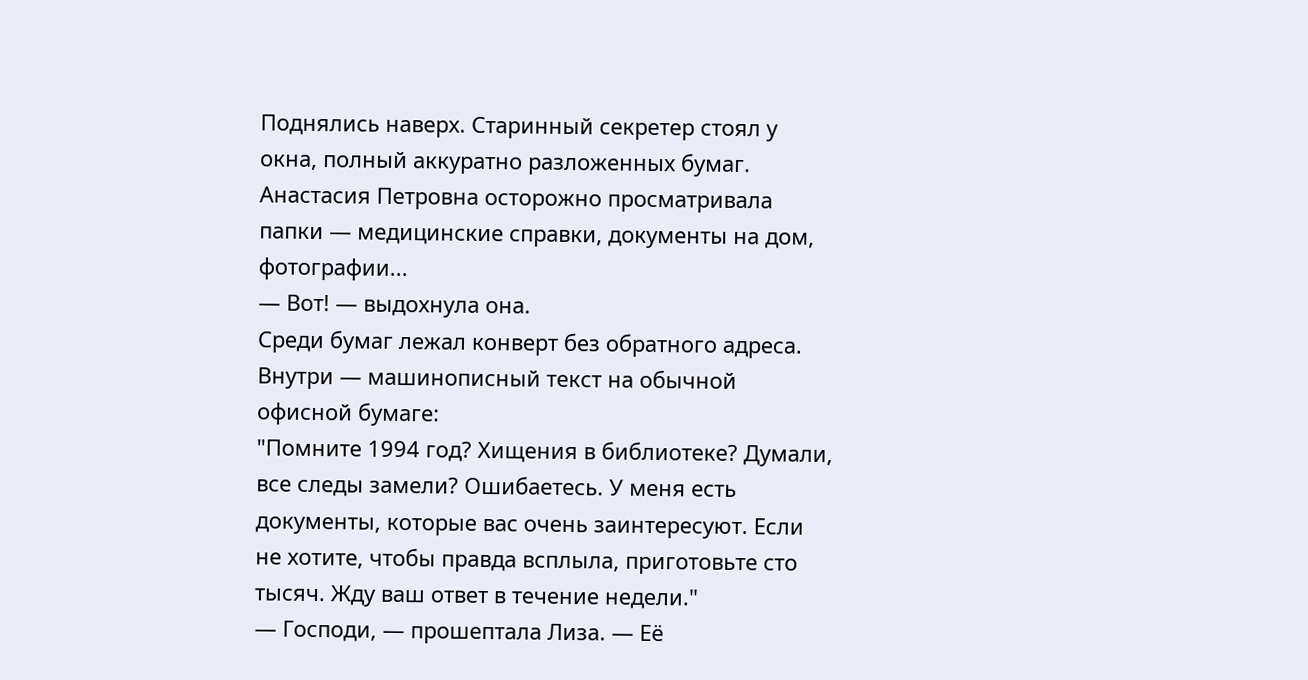Поднялись наверх. Старинный секретер стоял у окна, полный аккуратно разложенных бумаг. Анастасия Петровна осторожно просматривала папки — медицинские справки, документы на дом, фотографии...
— Вот! — выдохнула она.
Среди бумаг лежал конверт без обратного адреса. Внутри — машинописный текст на обычной офисной бумаге:
"Помните 1994 год? Хищения в библиотеке? Думали, все следы замели? Ошибаетесь. У меня есть документы, которые вас очень заинтересуют. Если не хотите, чтобы правда всплыла, приготовьте сто тысяч. Жду ваш ответ в течение недели."
— Господи, — прошептала Лиза. — Её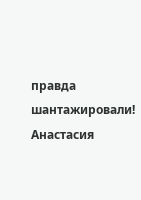правда шантажировали!
Анастасия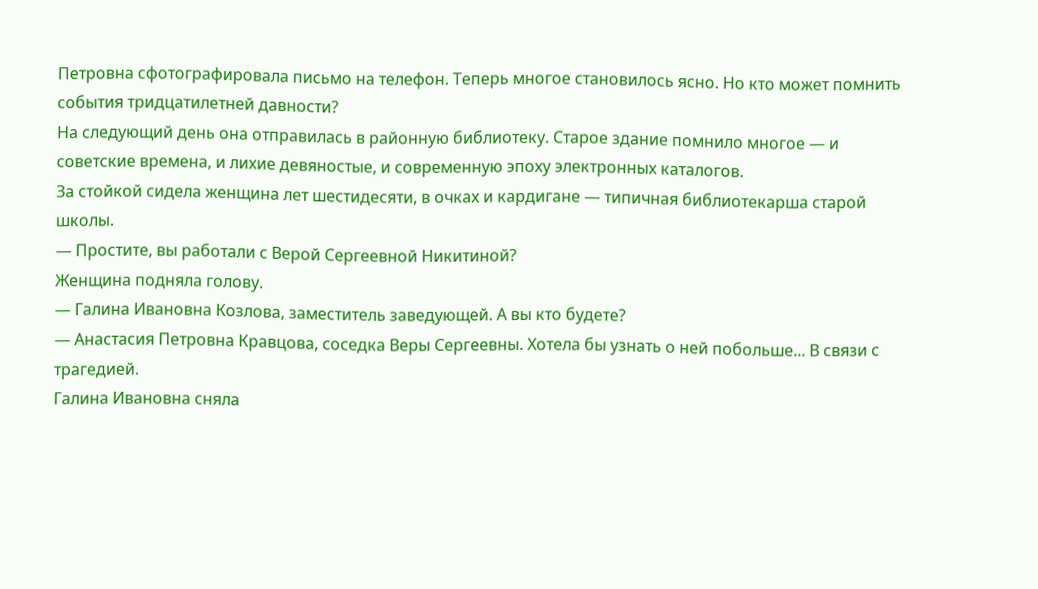Петровна сфотографировала письмо на телефон. Теперь многое становилось ясно. Но кто может помнить события тридцатилетней давности?
На следующий день она отправилась в районную библиотеку. Старое здание помнило многое — и советские времена, и лихие девяностые, и современную эпоху электронных каталогов.
За стойкой сидела женщина лет шестидесяти, в очках и кардигане — типичная библиотекарша старой школы.
— Простите, вы работали с Верой Сергеевной Никитиной?
Женщина подняла голову.
— Галина Ивановна Козлова, заместитель заведующей. А вы кто будете?
— Анастасия Петровна Кравцова, соседка Веры Сергеевны. Хотела бы узнать о ней побольше... В связи с трагедией.
Галина Ивановна сняла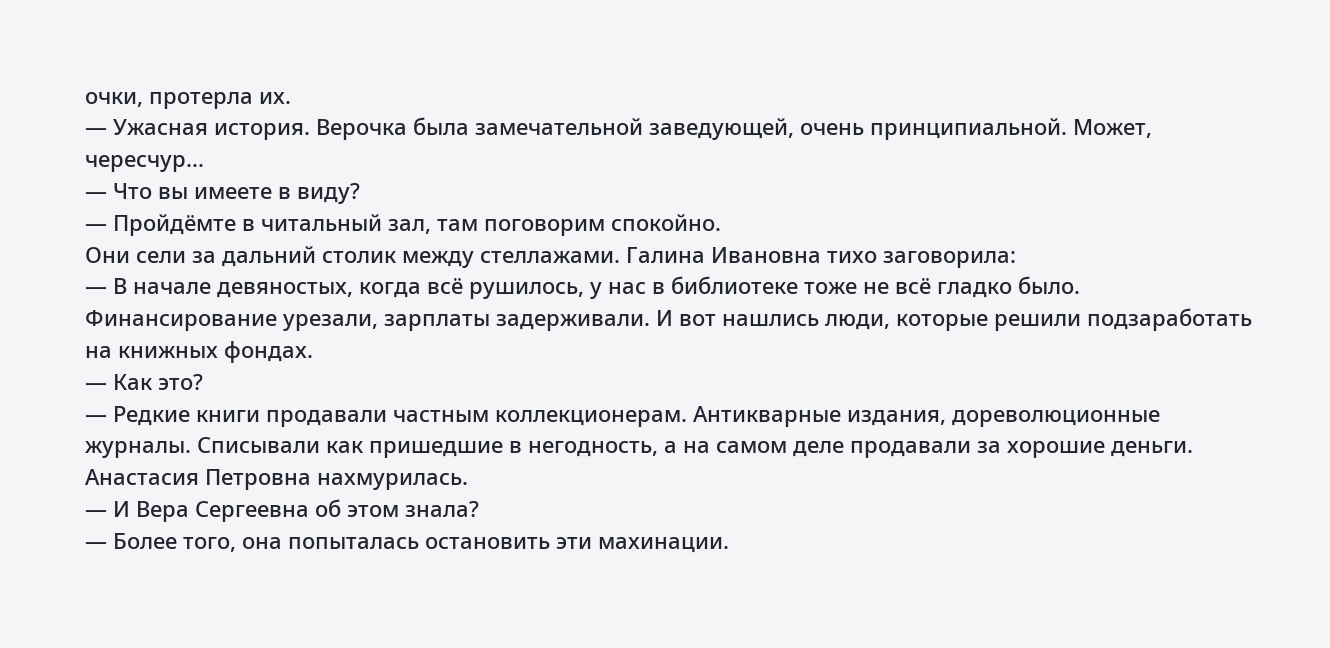очки, протерла их.
— Ужасная история. Верочка была замечательной заведующей, очень принципиальной. Может, чересчур...
— Что вы имеете в виду?
— Пройдёмте в читальный зал, там поговорим спокойно.
Они сели за дальний столик между стеллажами. Галина Ивановна тихо заговорила:
— В начале девяностых, когда всё рушилось, у нас в библиотеке тоже не всё гладко было. Финансирование урезали, зарплаты задерживали. И вот нашлись люди, которые решили подзаработать на книжных фондах.
— Как это?
— Редкие книги продавали частным коллекционерам. Антикварные издания, дореволюционные журналы. Списывали как пришедшие в негодность, а на самом деле продавали за хорошие деньги.
Анастасия Петровна нахмурилась.
— И Вера Сергеевна об этом знала?
— Более того, она попыталась остановить эти махинации.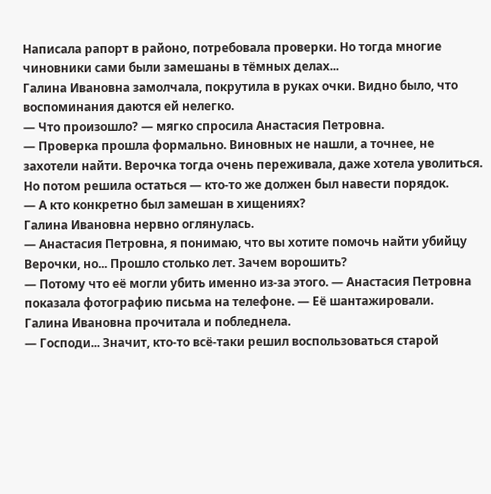Написала рапорт в районо, потребовала проверки. Но тогда многие чиновники сами были замешаны в тёмных делах...
Галина Ивановна замолчала, покрутила в руках очки. Видно было, что воспоминания даются ей нелегко.
— Что произошло? — мягко спросила Анастасия Петровна.
— Проверка прошла формально. Виновных не нашли, а точнее, не захотели найти. Верочка тогда очень переживала, даже хотела уволиться. Но потом решила остаться — кто-то же должен был навести порядок.
— А кто конкретно был замешан в хищениях?
Галина Ивановна нервно оглянулась.
— Анастасия Петровна, я понимаю, что вы хотите помочь найти убийцу Верочки, но... Прошло столько лет. Зачем ворошить?
— Потому что её могли убить именно из-за этого. — Анастасия Петровна показала фотографию письма на телефоне. — Её шантажировали.
Галина Ивановна прочитала и побледнела.
— Господи... Значит, кто-то всё-таки решил воспользоваться старой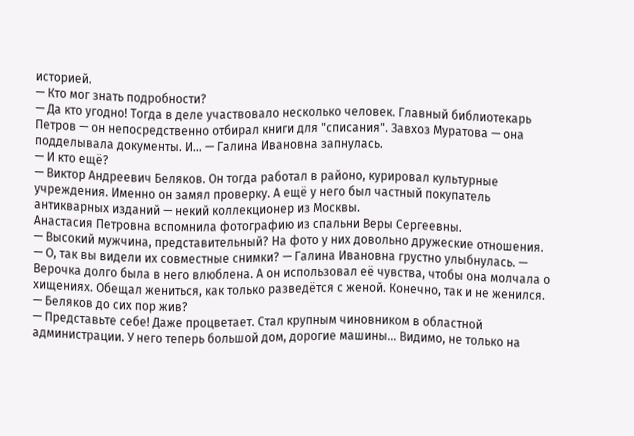историей.
— Кто мог знать подробности?
— Да кто угодно! Тогда в деле участвовало несколько человек. Главный библиотекарь Петров — он непосредственно отбирал книги для "списания". Завхоз Муратова — она подделывала документы. И... — Галина Ивановна запнулась.
— И кто ещё?
— Виктор Андреевич Беляков. Он тогда работал в районо, курировал культурные учреждения. Именно он замял проверку. А ещё у него был частный покупатель антикварных изданий — некий коллекционер из Москвы.
Анастасия Петровна вспомнила фотографию из спальни Веры Сергеевны.
— Высокий мужчина, представительный? На фото у них довольно дружеские отношения.
— О, так вы видели их совместные снимки? — Галина Ивановна грустно улыбнулась. — Верочка долго была в него влюблена. А он использовал её чувства, чтобы она молчала о хищениях. Обещал жениться, как только разведётся с женой. Конечно, так и не женился.
— Беляков до сих пор жив?
— Представьте себе! Даже процветает. Стал крупным чиновником в областной администрации. У него теперь большой дом, дорогие машины... Видимо, не только на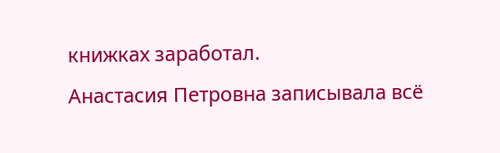книжках заработал.
Анастасия Петровна записывала всё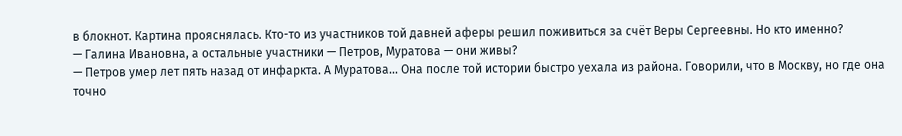в блокнот. Картина прояснялась. Кто-то из участников той давней аферы решил поживиться за счёт Веры Сергеевны. Но кто именно?
— Галина Ивановна, а остальные участники — Петров, Муратова — они живы?
— Петров умер лет пять назад от инфаркта. А Муратова... Она после той истории быстро уехала из района. Говорили, что в Москву, но где она точно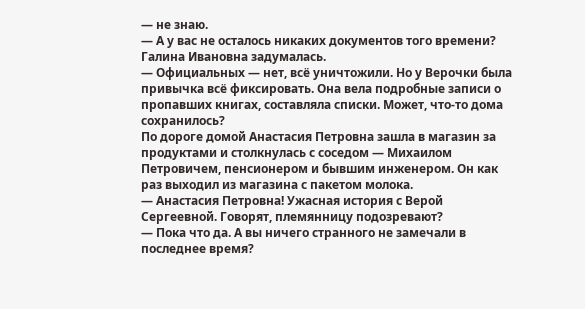— не знаю.
— А у вас не осталось никаких документов того времени?
Галина Ивановна задумалась.
— Официальных — нет, всё уничтожили. Но у Верочки была привычка всё фиксировать. Она вела подробные записи о пропавших книгах, составляла списки. Может, что-то дома сохранилось?
По дороге домой Анастасия Петровна зашла в магазин за продуктами и столкнулась с соседом — Михаилом Петровичем, пенсионером и бывшим инженером. Он как раз выходил из магазина с пакетом молока.
— Анастасия Петровна! Ужасная история с Верой Сергеевной. Говорят, племянницу подозревают?
— Пока что да. А вы ничего странного не замечали в последнее время?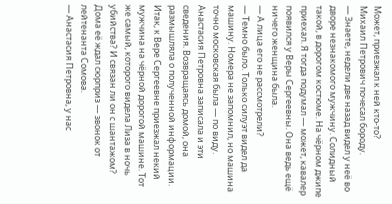Может, приезжал к ней кто-то?
Михаил Петрович почесал бороду.
— Знаете, недели две назад видел у неё во дворе незнакомого мужчину. Солидный такой, в дорогом костюме. На чёрном джипе приехал. Я тогда подумал — может, кавалер появился у Веры Сергеевны. Она ведь ещё ничего женщина была.
— А лица его не рассмотрели?
— Темно было. Только силуэт видел да машину. Номера не запомнил, но машина точно московская была — по виду.
Анастасия Петровна записала и эти сведения. Возвращаясь домой, она размышляла о полученной информации. Итак, к Вере Сергеевне приезжал некий мужчина на чёрной дорогой машине. Тот же самый, которого видела Лиза в ночь убийства? И связан ли он с шантажом?
Дома её ждал сюрприз — звонок от лейтенанта Сомова.
— Анастасия Петровна, у нас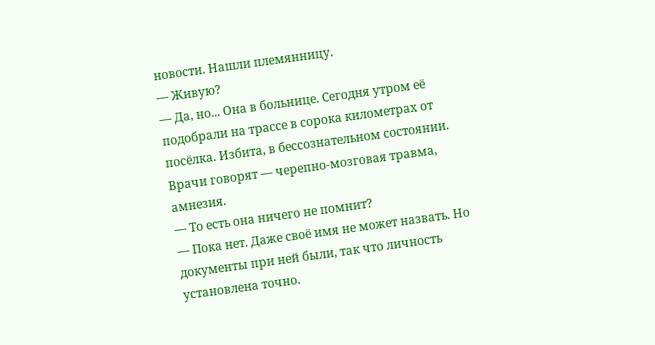новости. Нашли племянницу.
— Живую?
— Да, но... Она в больнице. Сегодня утром её подобрали на трассе в сорока километрах от посёлка. Избита, в бессознательном состоянии. Врачи говорят — черепно-мозговая травма, амнезия.
— То есть она ничего не помнит?
— Пока нет. Даже своё имя не может назвать. Но документы при ней были, так что личность установлена точно.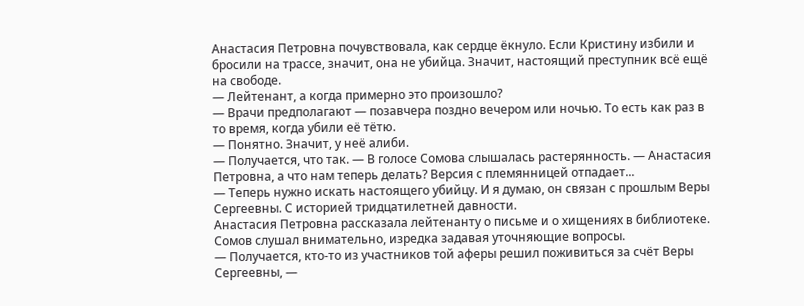Анастасия Петровна почувствовала, как сердце ёкнуло. Если Кристину избили и бросили на трассе, значит, она не убийца. Значит, настоящий преступник всё ещё на свободе.
— Лейтенант, а когда примерно это произошло?
— Врачи предполагают — позавчера поздно вечером или ночью. То есть как раз в то время, когда убили её тётю.
— Понятно. Значит, у неё алиби.
— Получается, что так. — В голосе Сомова слышалась растерянность. — Анастасия Петровна, а что нам теперь делать? Версия с племянницей отпадает...
— Теперь нужно искать настоящего убийцу. И я думаю, он связан с прошлым Веры Сергеевны. С историей тридцатилетней давности.
Анастасия Петровна рассказала лейтенанту о письме и о хищениях в библиотеке. Сомов слушал внимательно, изредка задавая уточняющие вопросы.
— Получается, кто-то из участников той аферы решил поживиться за счёт Веры Сергеевны, —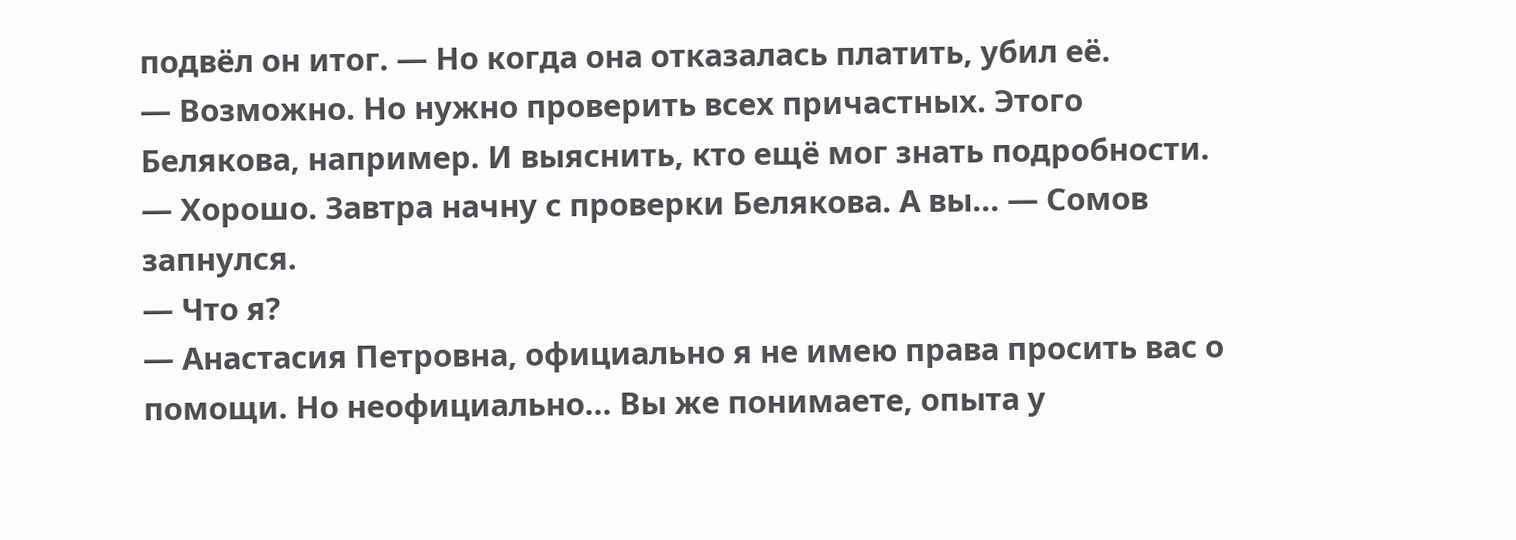подвёл он итог. — Но когда она отказалась платить, убил её.
— Возможно. Но нужно проверить всех причастных. Этого Белякова, например. И выяснить, кто ещё мог знать подробности.
— Хорошо. Завтра начну с проверки Белякова. А вы... — Сомов запнулся.
— Что я?
— Анастасия Петровна, официально я не имею права просить вас о помощи. Но неофициально... Вы же понимаете, опыта у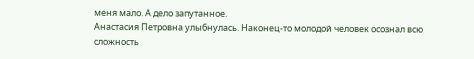меня мало. А дело запутанное.
Анастасия Петровна улыбнулась. Наконец-то молодой человек осознал всю сложность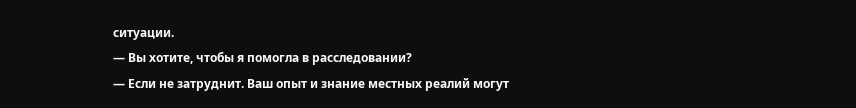ситуации.
— Вы хотите, чтобы я помогла в расследовании?
— Если не затруднит. Ваш опыт и знание местных реалий могут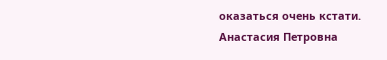оказаться очень кстати.
Анастасия Петровна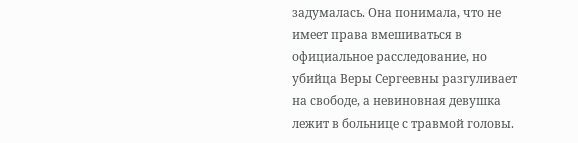задумалась. Она понимала, что не имеет права вмешиваться в официальное расследование, но убийца Веры Сергеевны разгуливает на свободе, а невиновная девушка лежит в больнице с травмой головы.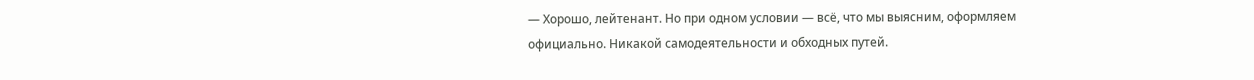— Хорошо, лейтенант. Но при одном условии — всё, что мы выясним, оформляем официально. Никакой самодеятельности и обходных путей.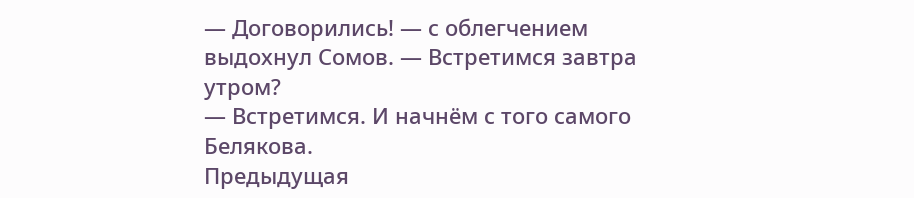— Договорились! — с облегчением выдохнул Сомов. — Встретимся завтра утром?
— Встретимся. И начнём с того самого Белякова.
Предыдущая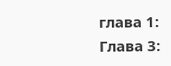глава 1:
Глава 3: